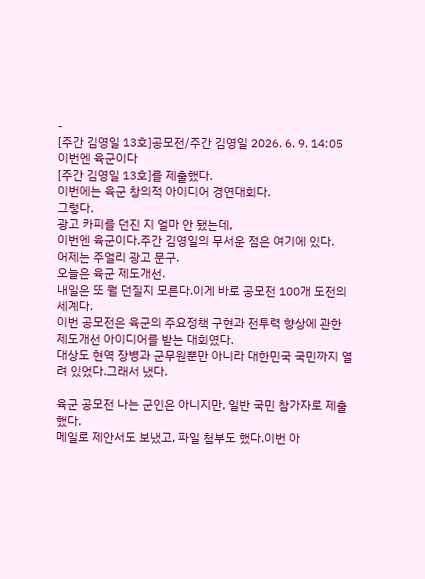-
[주간 김영일 13호]공모전/주간 김영일 2026. 6. 9. 14:05
이번엔 육군이다
[주간 김영일 13호]를 제출했다.
이번에는 육군 창의적 아이디어 경연대회다.
그렇다.
광고 카피를 던진 지 얼마 안 됐는데,
이번엔 육군이다.주간 김영일의 무서운 점은 여기에 있다.
어제는 주얼리 광고 문구.
오늘은 육군 제도개선.
내일은 또 뭘 던질지 모른다.이게 바로 공모전 100개 도전의 세계다.
이번 공모전은 육군의 주요정책 구현과 전투력 향상에 관한 제도개선 아이디어를 받는 대회였다.
대상도 현역 장병과 군무원뿐만 아니라 대한민국 국민까지 열려 있었다.그래서 냈다.

육군 공모전 나는 군인은 아니지만, 일반 국민 참가자로 제출했다.
메일로 제안서도 보냈고, 파일 첨부도 했다.이번 아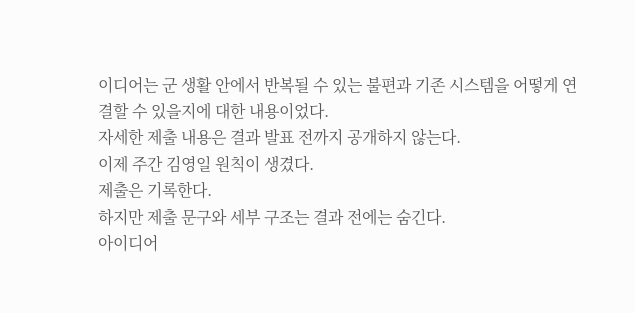이디어는 군 생활 안에서 반복될 수 있는 불편과 기존 시스템을 어떻게 연결할 수 있을지에 대한 내용이었다.
자세한 제출 내용은 결과 발표 전까지 공개하지 않는다.
이제 주간 김영일 원칙이 생겼다.
제출은 기록한다.
하지만 제출 문구와 세부 구조는 결과 전에는 숨긴다.
아이디어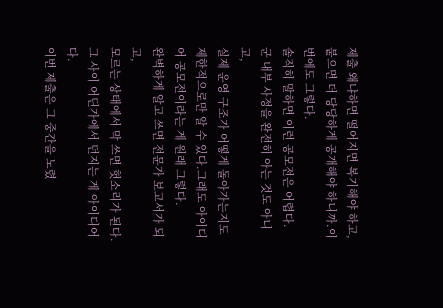제출 왜냐하면 떨어지면 복기해야 하고,
붙으면 더 당당하게 공개해야 하니까.이번에도 그렇다.
솔직히 말하면 이런 공모전은 어렵다.
군 내부 사정을 완전히 아는 것도 아니고,
실제 운영 구조가 어떻게 돌아가는지도 제한적으로만 알 수 있다.그래도 아이디어 공모전이라는 게 원래 그렇다.
완벽하게 알고 쓰면 전문가 보고서가 되고,
모르는 상태에서 막 쓰면 헛소리가 된다.그 사이 어딘가에서 던지는 게 아이디어다.
이번 제출은 그 중간을 노렸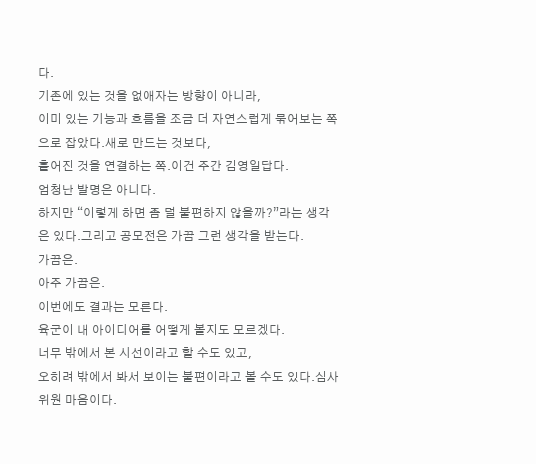다.
기존에 있는 것을 없애자는 방향이 아니라,
이미 있는 기능과 흐름을 조금 더 자연스럽게 묶어보는 쪽으로 잡았다.새로 만드는 것보다,
흩어진 것을 연결하는 쪽.이건 주간 김영일답다.
엄청난 발명은 아니다.
하지만 “이렇게 하면 좀 덜 불편하지 않을까?”라는 생각은 있다.그리고 공모전은 가끔 그런 생각을 받는다.
가끔은.
아주 가끔은.
이번에도 결과는 모른다.
육군이 내 아이디어를 어떻게 볼지도 모르겠다.
너무 밖에서 본 시선이라고 할 수도 있고,
오히려 밖에서 봐서 보이는 불편이라고 볼 수도 있다.심사위원 마음이다.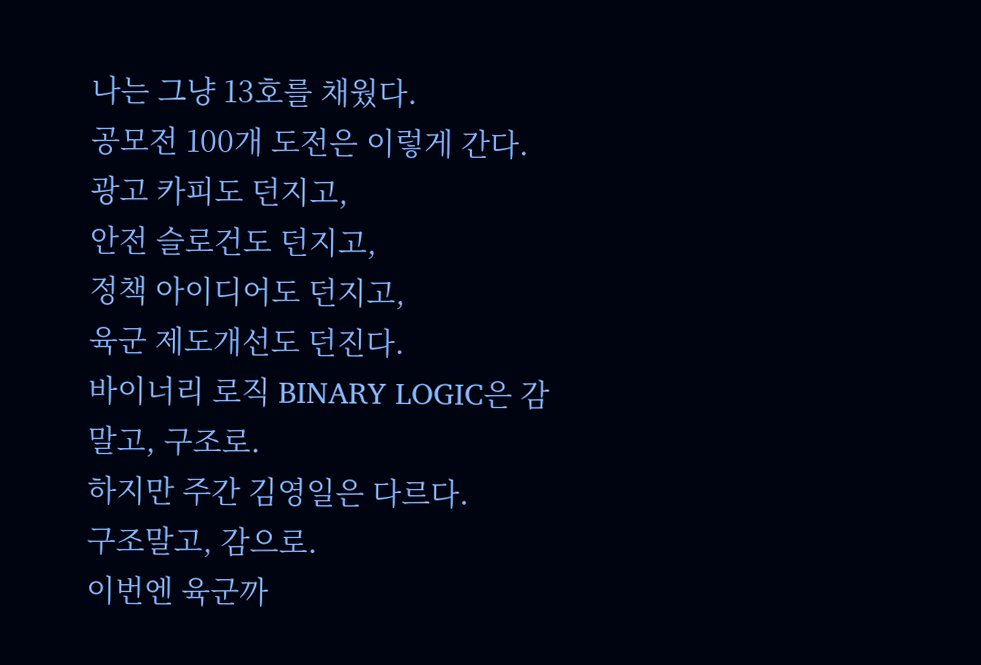나는 그냥 13호를 채웠다.
공모전 100개 도전은 이렇게 간다.
광고 카피도 던지고,
안전 슬로건도 던지고,
정책 아이디어도 던지고,
육군 제도개선도 던진다.
바이너리 로직 BINARY LOGIC은 감 말고, 구조로.
하지만 주간 김영일은 다르다.
구조말고, 감으로.
이번엔 육군까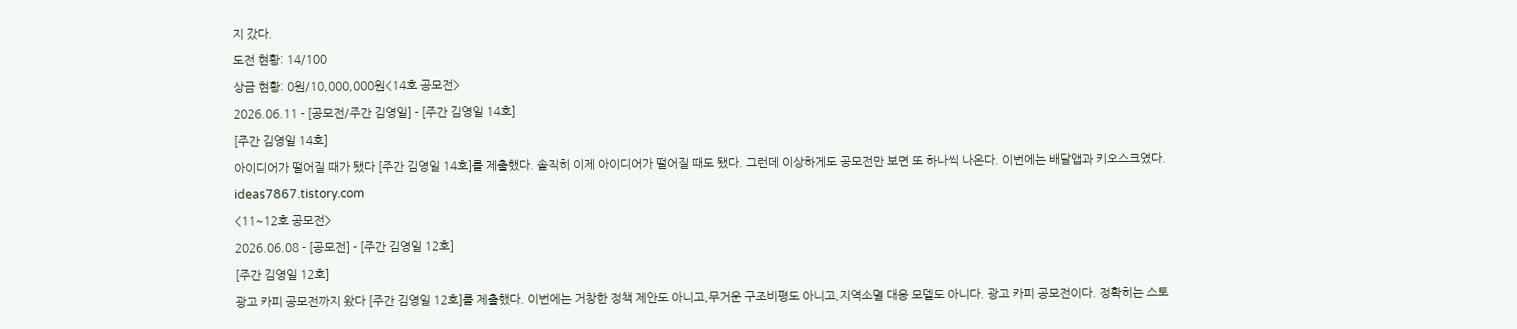지 갔다.
도전 현황: 14/100
상금 현황: 0원/10,000,000원<14호 공모전>
2026.06.11 - [공모전/주간 김영일] - [주간 김영일 14호]
[주간 김영일 14호]
아이디어가 떨어질 때가 됐다 [주간 김영일 14호]를 제출했다. 솔직히 이제 아이디어가 떨어질 때도 됐다. 그런데 이상하게도 공모전만 보면 또 하나씩 나온다. 이번에는 배달앱과 키오스크였다.
ideas7867.tistory.com
<11~12호 공모전>
2026.06.08 - [공모전] - [주간 김영일 12호]
[주간 김영일 12호]
광고 카피 공모전까지 왔다 [주간 김영일 12호]를 제출했다. 이번에는 거창한 정책 제안도 아니고,무거운 구조비평도 아니고,지역소멸 대응 모델도 아니다. 광고 카피 공모전이다. 정확히는 스토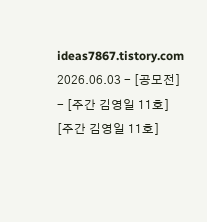ideas7867.tistory.com
2026.06.03 - [공모전] - [주간 김영일 11호]
[주간 김영일 11호]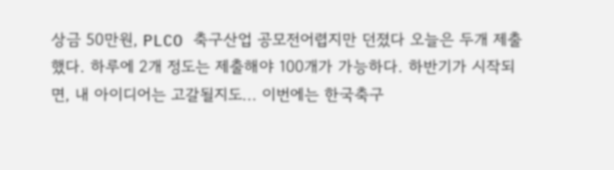상금 50만원, PLCO 축구산업 공모전어렵지만 던졌다 오늘은 두개 제출했다. 하루에 2개 정도는 제출해야 100개가 가능하다. 하반기가 시작되면, 내 아이디어는 고갈될지도... 이번에는 한국축구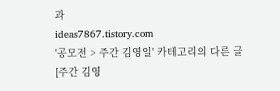과
ideas7867.tistory.com
'공모전 > 주간 김영일' 카테고리의 다른 글
[주간 김영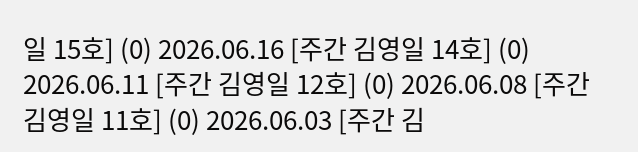일 15호] (0) 2026.06.16 [주간 김영일 14호] (0) 2026.06.11 [주간 김영일 12호] (0) 2026.06.08 [주간 김영일 11호] (0) 2026.06.03 [주간 김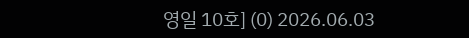영일 10호] (0) 2026.06.03